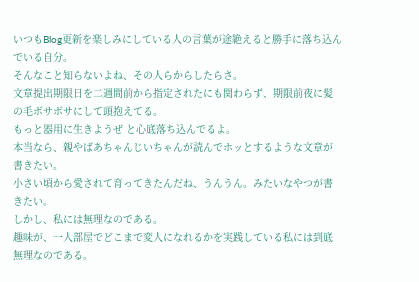いつもBlog更新を楽しみにしている人の言葉が途絶えると勝手に落ち込んでいる自分。
そんなこと知らないよね、その人らからしたらさ。
文章提出期限日を二週間前から指定されたにも関わらず、期限前夜に髪の毛ボサボサにして頭抱えてる。
もっと器用に生きようぜ と心底落ち込んでるよ。
本当なら、親やばあちゃんじいちゃんが読んでホッとするような文章が書きたい。
小さい頃から愛されて育ってきたんだね、うんうん。みたいなやつが書きたい。
しかし、私には無理なのである。
趣味が、一人部屋でどこまで変人になれるかを実践している私には到底無理なのである。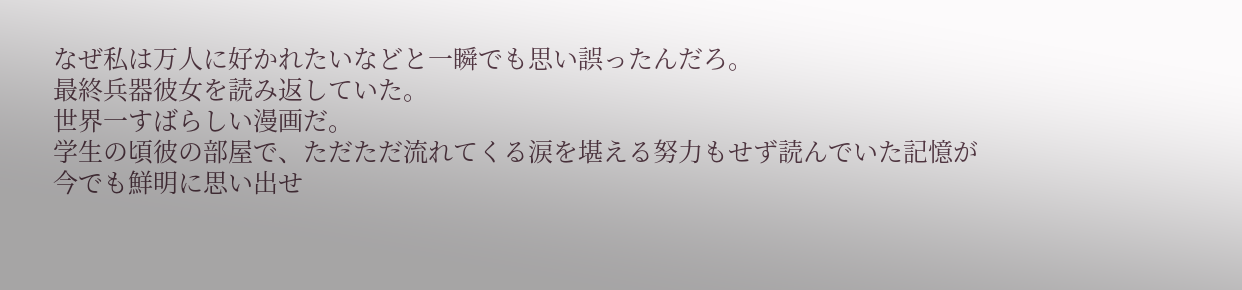なぜ私は万人に好かれたいなどと一瞬でも思い誤ったんだろ。
最終兵器彼女を読み返していた。
世界一すばらしい漫画だ。
学生の頃彼の部屋で、ただただ流れてくる涙を堪える努力もせず読んでいた記憶が今でも鮮明に思い出せ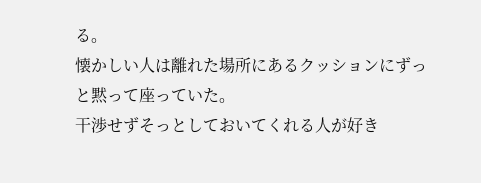る。
懐かしい人は離れた場所にあるクッションにずっと黙って座っていた。
干渉せずそっとしておいてくれる人が好き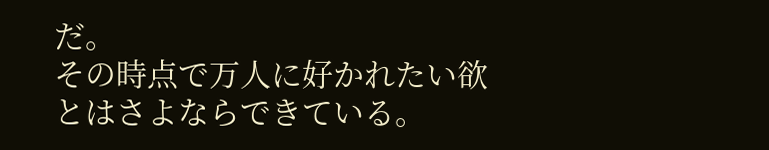だ。
その時点で万人に好かれたい欲とはさよならできている。